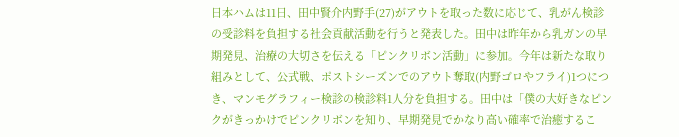日本ハムは11日、田中賢介内野手(27)がアウトを取った数に応じて、乳がん検診の受診料を負担する社会貢献活動を行うと発表した。田中は昨年から乳ガンの早期発見、治療の大切さを伝える「ピンクリボン活動」に参加。今年は新たな取り組みとして、公式戦、ポストシーズンでのアウト奪取(内野ゴロやフライ)1つにつき、マンモグラフィー検診の検診料1人分を負担する。田中は「僕の大好きなピンクがきっかけでピンクリボンを知り、早期発見でかなり高い確率で治癒するこ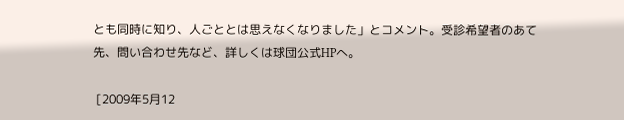とも同時に知り、人ごととは思えなくなりました」とコメント。受診希望者のあて先、問い合わせ先など、詳しくは球団公式HPへ。

 [2009年5月12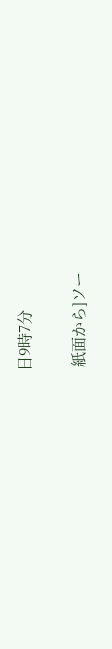日9時7分

 紙面から]ソー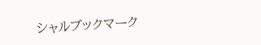シャルブックマーク